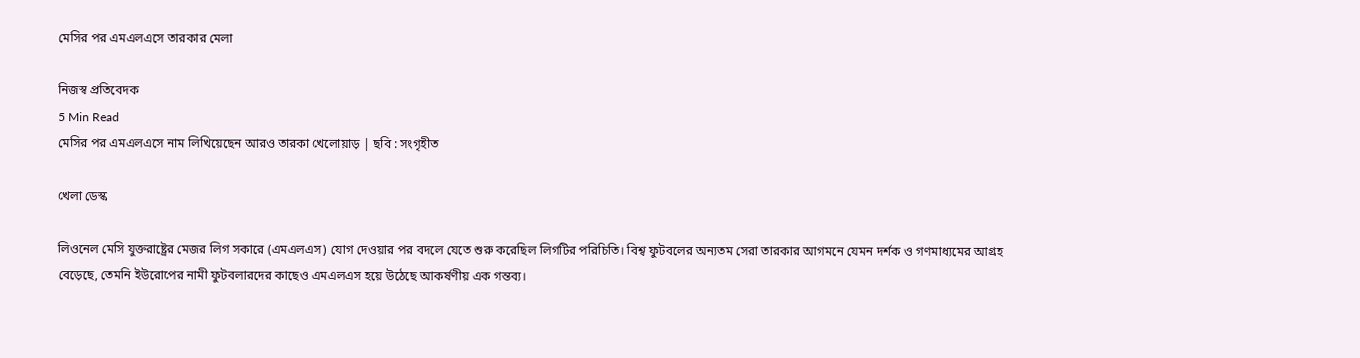মেসির পর এমএলএসে তারকার মেলা

নিজস্ব প্রতিবেদক
5 Min Read
মেসির পর এমএলএসে নাম লিখিয়েছেন আরও তারকা খেলোয়াড় | ছবি : সংগৃহীত

খেলা ডেস্ক

লিওনেল মেসি যুক্তরাষ্ট্রের মেজর লিগ সকারে (এমএলএস) যোগ দেওয়ার পর বদলে যেতে শুরু করেছিল লিগটির পরিচিতি। বিশ্ব ফুটবলের অন্যতম সেরা তারকার আগমনে যেমন দর্শক ও গণমাধ্যমের আগ্রহ বেড়েছে, তেমনি ইউরোপের নামী ফুটবলারদের কাছেও এমএলএস হয়ে উঠেছে আকর্ষণীয় এক গন্তব্য।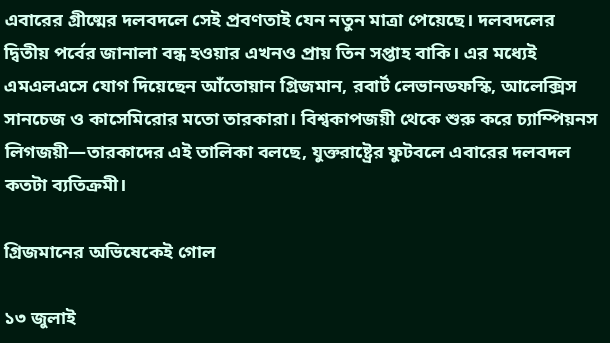এবারের গ্রীষ্মের দলবদলে সেই প্রবণতাই যেন নতুন মাত্রা পেয়েছে। দলবদলের দ্বিতীয় পর্বের জানালা বন্ধ হওয়ার এখনও প্রায় তিন সপ্তাহ বাকি। এর মধ্যেই এমএলএসে যোগ দিয়েছেন আঁতোয়ান গ্রিজমান, রবার্ট লেভানডফস্কি, আলেক্সিস সানচেজ ও কাসেমিরোর মতো তারকারা। বিশ্বকাপজয়ী থেকে শুরু করে চ্যাম্পিয়নস লিগজয়ী—তারকাদের এই তালিকা বলছে, যুক্তরাষ্ট্রের ফুটবলে এবারের দলবদল কতটা ব্যতিক্রমী।

গ্রিজমানের অভিষেকেই গোল

১৩ জুলাই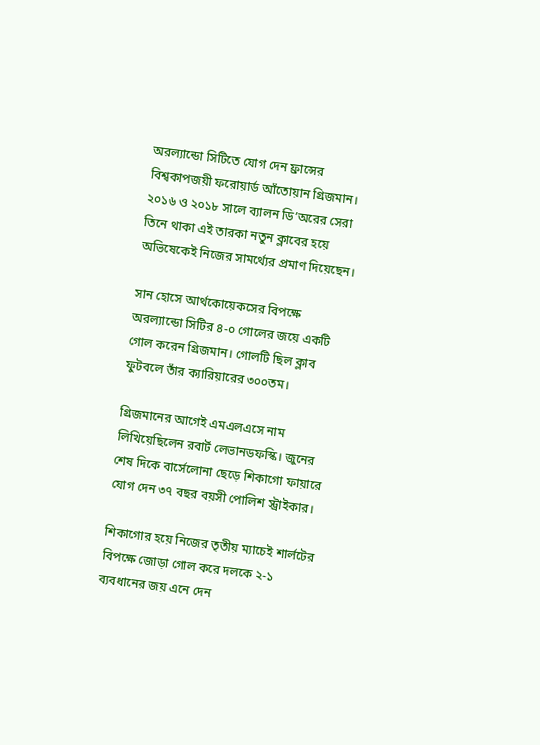অরল্যান্ডো সিটিতে যোগ দেন ফ্রান্সের বিশ্বকাপজয়ী ফরোয়ার্ড আঁতোয়ান গ্রিজমান। ২০১৬ ও ২০১৮ সালে ব্যালন ডি’অরের সেরা তিনে থাকা এই তারকা নতুন ক্লাবের হয়ে অভিষেকেই নিজের সামর্থ্যের প্রমাণ দিয়েছেন।

সান হোসে আর্থকোয়েকসের বিপক্ষে অরল্যান্ডো সিটির ৪-০ গোলের জয়ে একটি গোল করেন গ্রিজমান। গোলটি ছিল ক্লাব ফুটবলে তাঁর ক্যারিয়ারের ৩০০তম।

গ্রিজমানের আগেই এমএলএসে নাম লিখিয়েছিলেন রবার্ট লেভানডফস্কি। জুনের শেষ দিকে বার্সেলোনা ছেড়ে শিকাগো ফায়ারে যোগ দেন ৩৭ বছর বয়সী পোলিশ স্ট্রাইকার।

শিকাগোর হয়ে নিজের তৃতীয় ম্যাচেই শার্লটের বিপক্ষে জোড়া গোল করে দলকে ২-১ ব্যবধানের জয় এনে দেন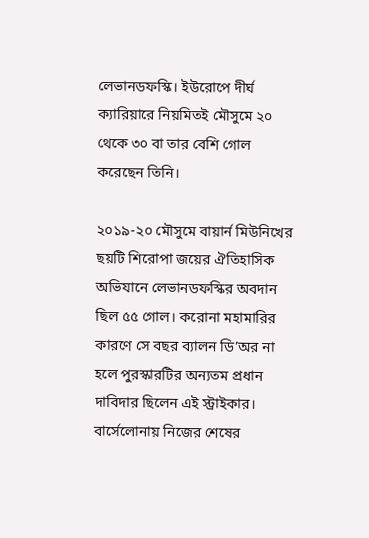লেভানডফস্কি। ইউরোপে দীর্ঘ ক্যারিয়ারে নিয়মিতই মৌসুমে ২০ থেকে ৩০ বা তার বেশি গোল করেছেন তিনি।

২০১৯-২০ মৌসুমে বায়ার্ন মিউনিখের ছয়টি শিরোপা জয়ের ঐতিহাসিক অভিযানে লেভানডফস্কির অবদান ছিল ৫৫ গোল। করোনা মহামারির কারণে সে বছর ব্যালন ডি’অর না হলে পুরস্কারটির অন্যতম প্রধান দাবিদার ছিলেন এই স্ট্রাইকার। বার্সেলোনায় নিজের শেষের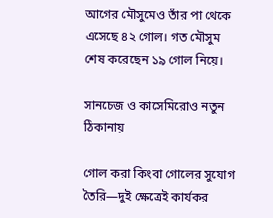আগের মৌসুমেও তাঁর পা থেকে এসেছে ৪২ গোল। গত মৌসুম শেষ করেছেন ১৯ গোল নিয়ে।

সানচেজ ও কাসেমিরোও নতুন ঠিকানায়

গোল করা কিংবা গোলের সুযোগ তৈরি—দুই ক্ষেত্রেই কার্যকর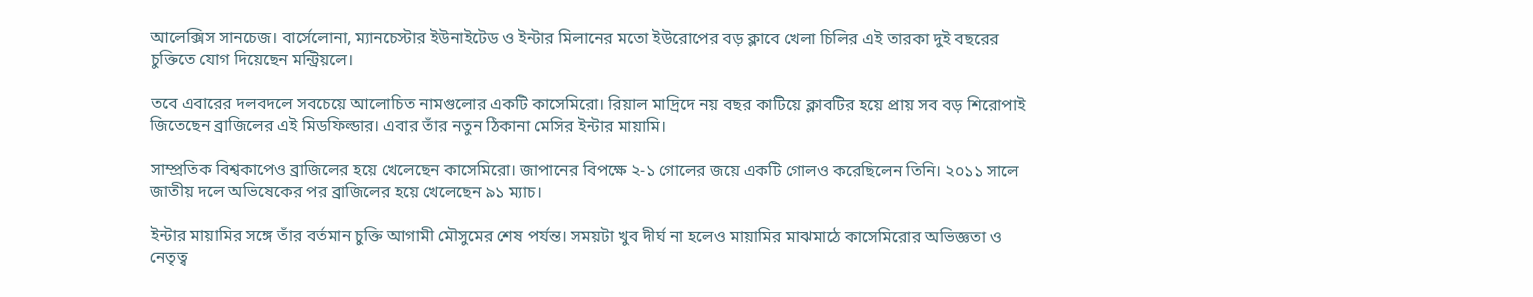আলেক্সিস সানচেজ। বার্সেলোনা, ম্যানচেস্টার ইউনাইটেড ও ইন্টার মিলানের মতো ইউরোপের বড় ক্লাবে খেলা চিলির এই তারকা দুই বছরের চুক্তিতে যোগ দিয়েছেন মন্ট্রিয়লে।

তবে এবারের দলবদলে সবচেয়ে আলোচিত নামগুলোর একটি কাসেমিরো। রিয়াল মাদ্রিদে নয় বছর কাটিয়ে ক্লাবটির হয়ে প্রায় সব বড় শিরোপাই জিতেছেন ব্রাজিলের এই মিডফিল্ডার। এবার তাঁর নতুন ঠিকানা মেসির ইন্টার মায়ামি।

সাম্প্রতিক বিশ্বকাপেও ব্রাজিলের হয়ে খেলেছেন কাসেমিরো। জাপানের বিপক্ষে ২-১ গোলের জয়ে একটি গোলও করেছিলেন তিনি। ২০১১ সালে জাতীয় দলে অভিষেকের পর ব্রাজিলের হয়ে খেলেছেন ৯১ ম্যাচ।

ইন্টার মায়ামির সঙ্গে তাঁর বর্তমান চুক্তি আগামী মৌসুমের শেষ পর্যন্ত। সময়টা খুব দীর্ঘ না হলেও মায়ামির মাঝমাঠে কাসেমিরোর অভিজ্ঞতা ও নেতৃত্ব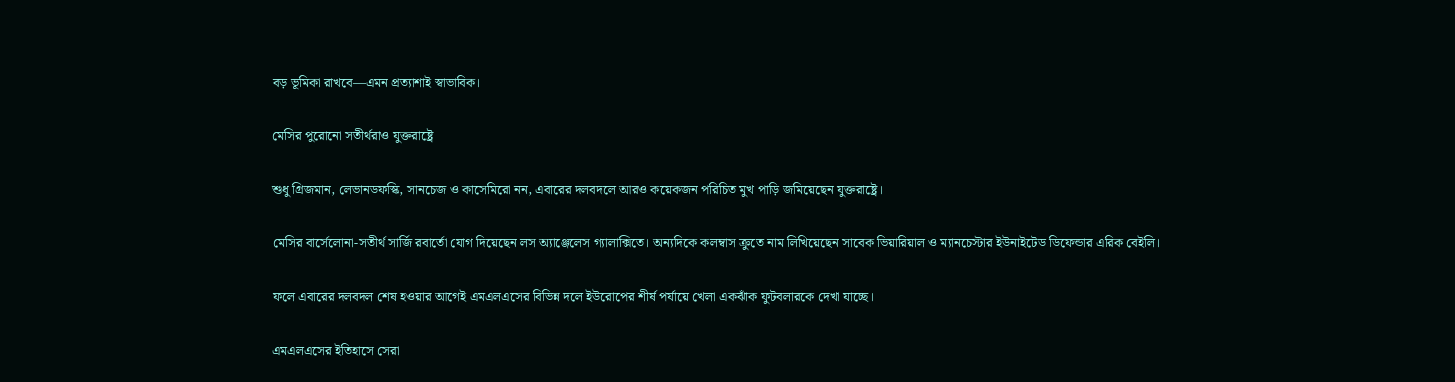বড় ভূমিকা রাখবে—এমন প্রত্যাশাই স্বাভাবিক।

মেসির পুরোনো সতীর্থরাও যুক্তরাষ্ট্রে

শুধু গ্রিজমান, লেভানডফস্কি, সানচেজ ও কাসেমিরো নন, এবারের দলবদলে আরও কয়েকজন পরিচিত মুখ পাড়ি জমিয়েছেন যুক্তরাষ্ট্রে।

মেসির বার্সেলোনা-সতীর্থ সার্জি রবার্তো যোগ দিয়েছেন লস অ্যাঞ্জেলেস গ্যালাক্সিতে। অন্যদিকে কলম্বাস ক্রুতে নাম লিখিয়েছেন সাবেক ভিয়ারিয়াল ও ম্যানচেস্টার ইউনাইটেড ডিফেন্ডার এরিক বেইলি।

ফলে এবারের দলবদল শেষ হওয়ার আগেই এমএলএসের বিভিন্ন দলে ইউরোপের শীর্ষ পর্যায়ে খেলা একঝাঁক ফুটবলারকে দেখা যাচ্ছে।

এমএলএসের ইতিহাসে সেরা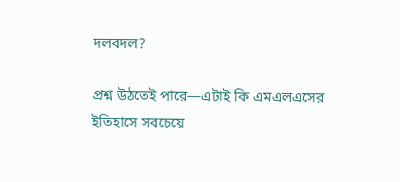দলবদল?

প্রশ্ন উঠতেই পারে—এটাই কি এমএলএসের ইতিহাসে সবচেয়ে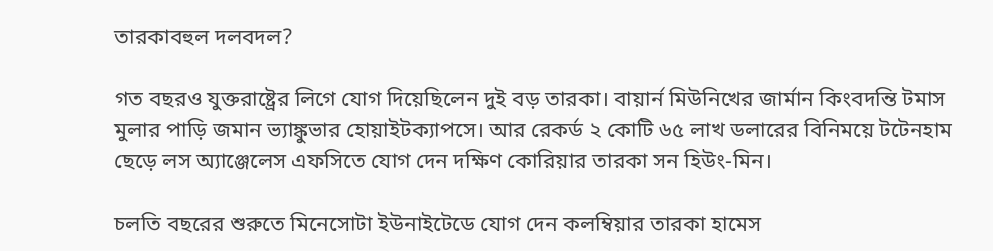তারকাবহুল দলবদল?

গত বছরও যুক্তরাষ্ট্রের লিগে যোগ দিয়েছিলেন দুই বড় তারকা। বায়ার্ন মিউনিখের জার্মান কিংবদন্তি টমাস মুলার পাড়ি জমান ভ্যাঙ্কুভার হোয়াইটক্যাপসে। আর রেকর্ড ২ কোটি ৬৫ লাখ ডলারের বিনিময়ে টটেনহাম ছেড়ে লস অ্যাঞ্জেলেস এফসিতে যোগ দেন দক্ষিণ কোরিয়ার তারকা সন হিউং-মিন।

চলতি বছরের শুরুতে মিনেসোটা ইউনাইটেডে যোগ দেন কলম্বিয়ার তারকা হামেস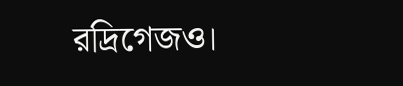রদ্রিগেজও।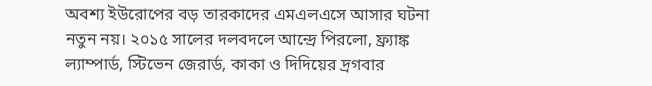অবশ্য ইউরোপের বড় তারকাদের এমএলএসে আসার ঘটনা নতুন নয়। ২০১৫ সালের দলবদলে আন্দ্রে পিরলো, ফ্র্যাঙ্ক ল্যাম্পার্ড, স্টিভেন জেরার্ড, কাকা ও দিদিয়ের দ্রগবার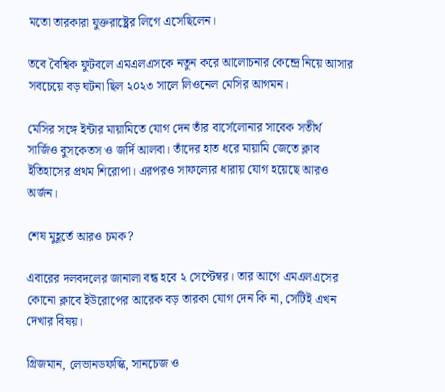মতো তারকারা যুক্তরাষ্ট্রের লিগে এসেছিলেন।

তবে বৈশ্বিক ফুটবলে এমএলএসকে নতুন করে আলোচনার কেন্দ্রে নিয়ে আসার সবচেয়ে বড় ঘটনা ছিল ২০২৩ সালে লিওনেল মেসির আগমন।

মেসির সঙ্গে ইন্টার মায়ামিতে যোগ দেন তাঁর বার্সেলোনার সাবেক সতীর্থ সার্জিও বুসকেতস ও জর্দি আলবা। তাঁদের হাত ধরে মায়ামি জেতে ক্লাব ইতিহাসের প্রথম শিরোপা। এরপরও সাফল্যের ধারায় যোগ হয়েছে আরও অর্জন।

শেষ মুহূর্তে আরও চমক?

এবারের দলবদলের জানালা বন্ধ হবে ২ সেপ্টেম্বর। তার আগে এমএলএসের কোনো ক্লাবে ইউরোপের আরেক বড় তারকা যোগ দেন কি না, সেটিই এখন দেখার বিষয়।

গ্রিজমান, লেভানডফস্কি, সানচেজ ও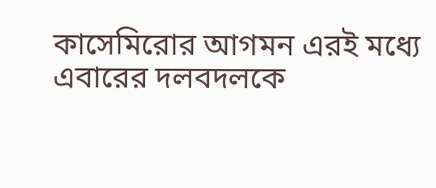কাসেমিরোর আগমন এরই মধ্যে এবারের দলবদলকে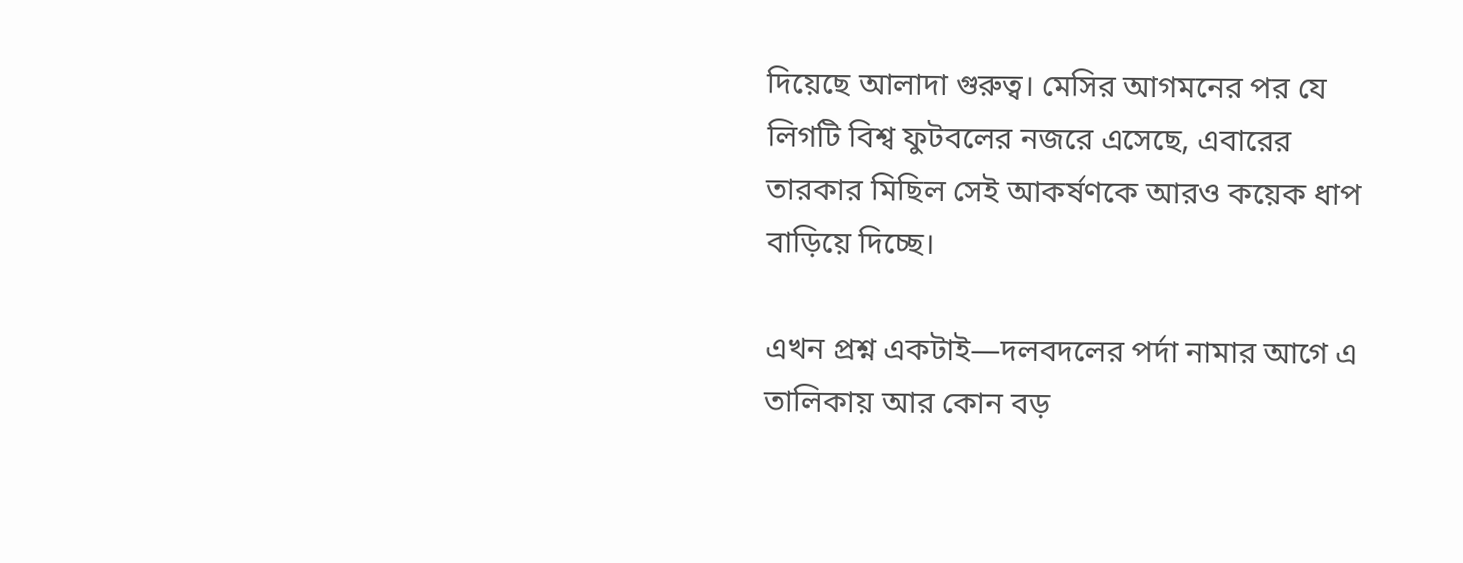দিয়েছে আলাদা গুরুত্ব। মেসির আগমনের পর যে লিগটি বিশ্ব ফুটবলের নজরে এসেছে, এবারের তারকার মিছিল সেই আকর্ষণকে আরও কয়েক ধাপ বাড়িয়ে দিচ্ছে।

এখন প্রশ্ন একটাই—দলবদলের পর্দা নামার আগে এ তালিকায় আর কোন বড়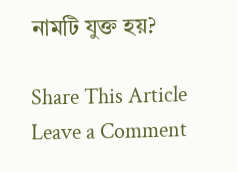নামটি যুক্ত হয়?

Share This Article
Leave a Comment